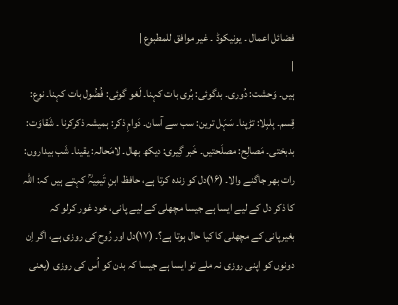فضائل اعمال ۔ یونیکوڈ ۔ غیر موافق للمطبوع |
|
ہیں۔ وَحشت: دُوری۔ بدگوئی: بُری بات کہنا۔ لَغو گوئی: فُضُول بات کہنا۔ نوع: قِسم۔ بِلبِلا: تڑپنا۔ سَہَل ترین: سب سے آسان۔ دَوامِ ذکر: ہمیشہ ذکرکرنا ۔ شَقاوَت: بدبختی۔ مَصالِح: مصلَحتیں۔ خَبر گِیری: دیکھ بھال۔ لامَحالہ: یقینا۔ شَب بیداروں: رات بھر جاگنے والا۔ (۱۶)دل کو زندہ کرتا ہے، حافظ ابنِ تَیمِیہؒ کہتے ہیں کہ: اللہ کا ذکر دل کے لیے ایسا ہے جیسا مچھلی کے لیے پانی، خود غور کرلو کہ بغیرپانی کے مچھلی کا کیا حال ہوتا ہے؟۔ (۱۷)دل اور رُوح کی روزی ہے، اگر اِن دونوں کو اپنی روزی نہ ملے تو ایسا ہے جیسا کہ بدن کو اُس کی روزی (یعنی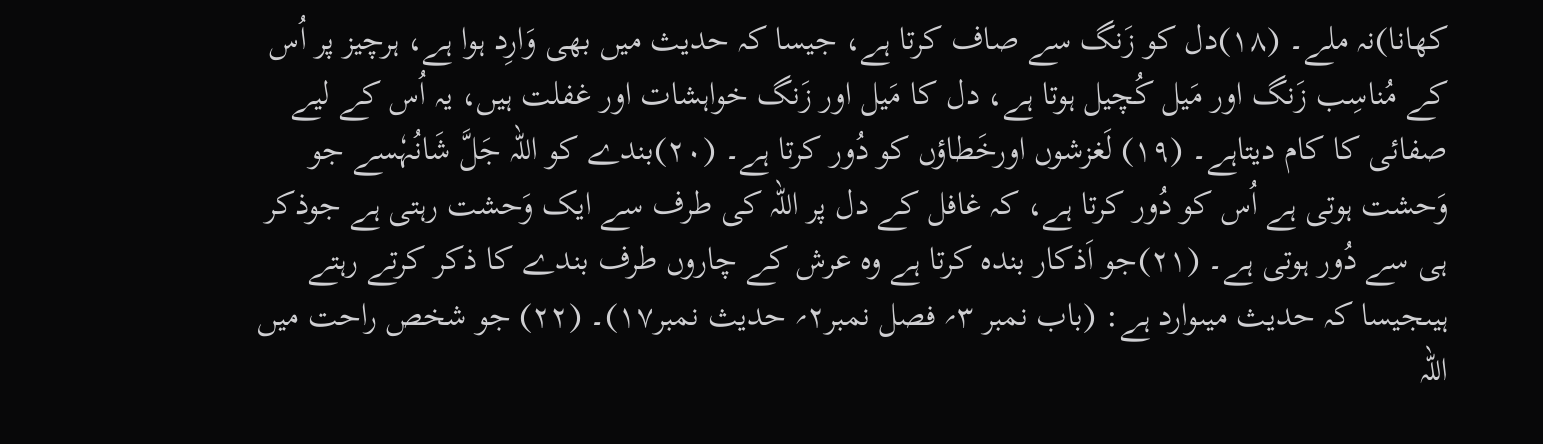کھانا)نہ ملے۔ (۱۸)دل کو زَنگ سے صاف کرتا ہے، جیسا کہ حدیث میں بھی وَارِد ہوا ہے، ہرچیز پر اُس کے مُناسِب زَنگ اور مَیل کُچیل ہوتا ہے، دل کا مَیل اور زَنگ خواہشات اور غفلت ہیں، یہ اُس کے لیے صفائی کا کام دیتاہے۔ (۱۹) لَغزشوں اورخَطاؤں کو دُور کرتا ہے۔ (۲۰)بندے کو اللہ جَلَّ شَانُہٗسے جو وَحشت ہوتی ہے اُس کو دُور کرتا ہے، کہ غافل کے دل پر اللہ کی طرف سے ایک وَحشت رہتی ہے جوذکر ہی سے دُور ہوتی ہے۔ (۲۱)جو اَذکار بندہ کرتا ہے وہ عرش کے چاروں طرف بندے کا ذکر کرتے رہتے ہیںجیسا کہ حدیث میںوارد ہے: (باب نمبر ۳؍ فصل نمبر۲؍ حدیث نمبر۱۷)۔ (۲۲) جو شخص راحت میں اللہ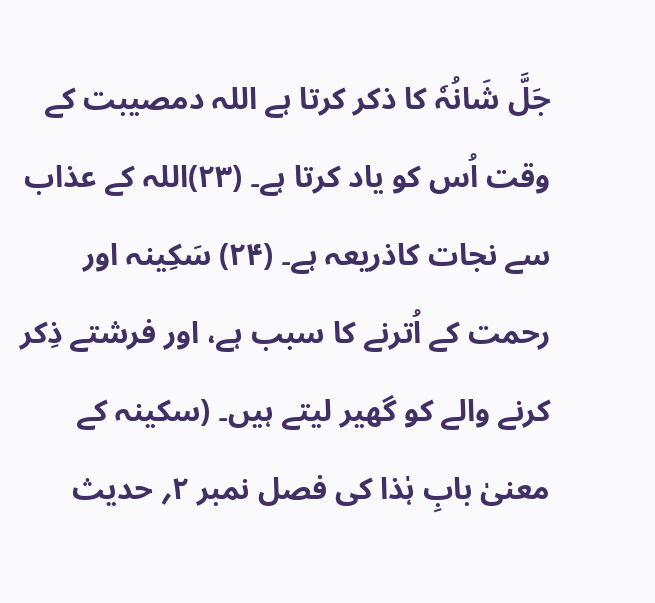جَلَّ شَانُہٗ کا ذکر کرتا ہے اللہ دمصیبت کے وقت اُس کو یاد کرتا ہے۔ (۲۳)اللہ کے عذاب سے نجات کاذریعہ ہے۔ (۲۴) سَکِینہ اور رحمت کے اُترنے کا سبب ہے، اور فرشتے ذِکر کرنے والے کو گھیر لیتے ہیں۔ (سکینہ کے معنیٰ بابِ ہٰذا کی فصل نمبر ۲؍ حدیث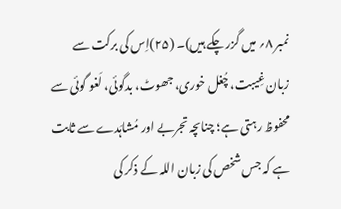نمبر ۸؍ میں گزر چکے ہیں)۔ (۲۵)اِس کی برکت سے زبان غِیبت، چُغل خوری، جھوٹ، بدگوئی، لَغو گوئی سے محفوظ رہتی ہے؛ چناںچہ تجربے اور مُشاہَدے سے ثابت ہے کہ جس شخص کی زبان اللہ کے ذکر کی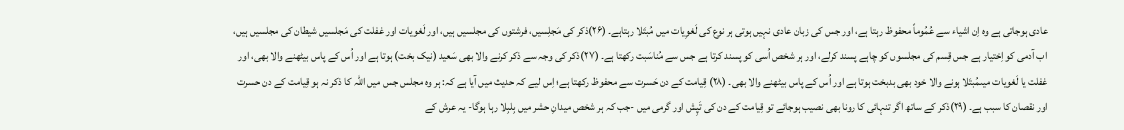عادی ہوجاتی ہے وہ اِن اشیاء سے عُمُوماً محفوظ رہتا ہے، اور جس کی زبان عادی نہیں ہوتی ہر نوع کی لَغوِیات میں مُبتَلا رہتاہے۔ (۲۶)ذکر کی مَجلِسیں، فرشتوں کی مجلسیں ہیں، اور لَغویات اور غفلت کی مَجلسیں شیطان کی مجلسیں ہیں، اب آدمی کو اِختیار ہے جس قِسم کی مجلسوں کو چاہے پسند کرلے، اور ہر شخص اُسی کو پسند کرتا ہے جس سے مُناسَبت رکھتا ہے۔ (۲۷)ذکر کی وجہ سے ذکر کرنے والا بھی سَعید (نیک بخت) ہوتا ہے اور اُس کے پاس بیٹھنے والا بھی، اور غفلت یا لَغویات میںمُبتَلا ہونے والا خود بھی بدبخت ہوتا ہے اور اُس کے پاس بیٹھنے والا بھی۔ (۲۸) قِیامت کے دن حَسرت سے محفوظ رکھتا ہے؛ اِس لیے کہ حدیث میں آیا ہے کہ: ہر وہ مجلس جس میں اللہ کا ذکر نہ ہو قِیامت کے دن حسرت اور نقصان کا سبب ہے۔ (۲۹)ذکر کے ساتھ اگر تنہائی کا رونا بھی نصیب ہوجائے تو قِیامت کے دن کی تَپِش اور گرمی میں -جب کہ ہر شخص میدانِ حشر میں بِلبِلا رہا ہوگا- یہ عرش کے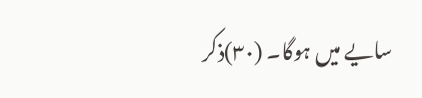سایے میں ہوگا۔ (۳۰)ذکر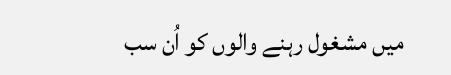میں مشغول رہنے والوں کو اُن سب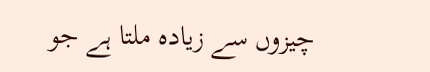چیزوں سے زیادہ ملتا ہے جو